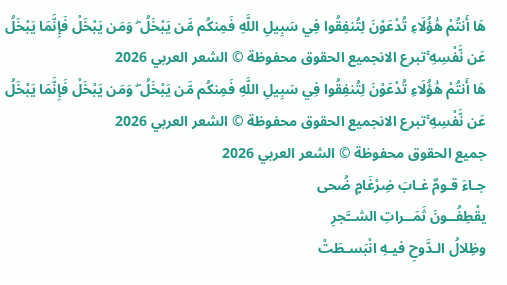هَا أَنتُمْ هَٰؤُلَاءِ تُدْعَوْنَ لِتُنفِقُوا فِي سَبِيلِ اللَّهِ فَمِنكُم مَّن يَبْخَلُ ۖ وَمَن يَبْخَلْ فَإِنَّمَا يَبْخَلُ عَن نَّفْسِهِ ۚتبرع الانجميع الحقوق محفوظة © الشعر العربي 2026
هَا أَنتُمْ هَٰؤُلَاءِ تُدْعَوْنَ لِتُنفِقُوا فِي سَبِيلِ اللَّهِ فَمِنكُم مَّن يَبْخَلُ ۖ وَمَن يَبْخَلْ فَإِنَّمَا يَبْخَلُ عَن نَّفْسِهِ ۚتبرع الانجميع الحقوق محفوظة © الشعر العربي 2026
جميع الحقوق محفوظة © الشعر العربي 2026
جـاءَ قـومٌ غـابَ ضِرْغَامٍ ضُحى
يقْطِفُــونَ ثَمَــراتِ الشــَّجرِ
وظِلالُ الـدَّوحِ فيـهِ انْبَسـطَتْ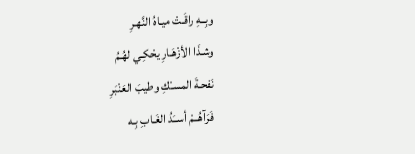وبِــهِ راقَـتْ ميـاهُ النَّهـرِ
وشـذَا الأزْهَـارِ يحْكِـي لهُـمُ
نَفحـةَ المسـْكِ وطيبَ العَنْبَرِ
فَرَآهُــمْ أســَدُ الغَـابِ بِـه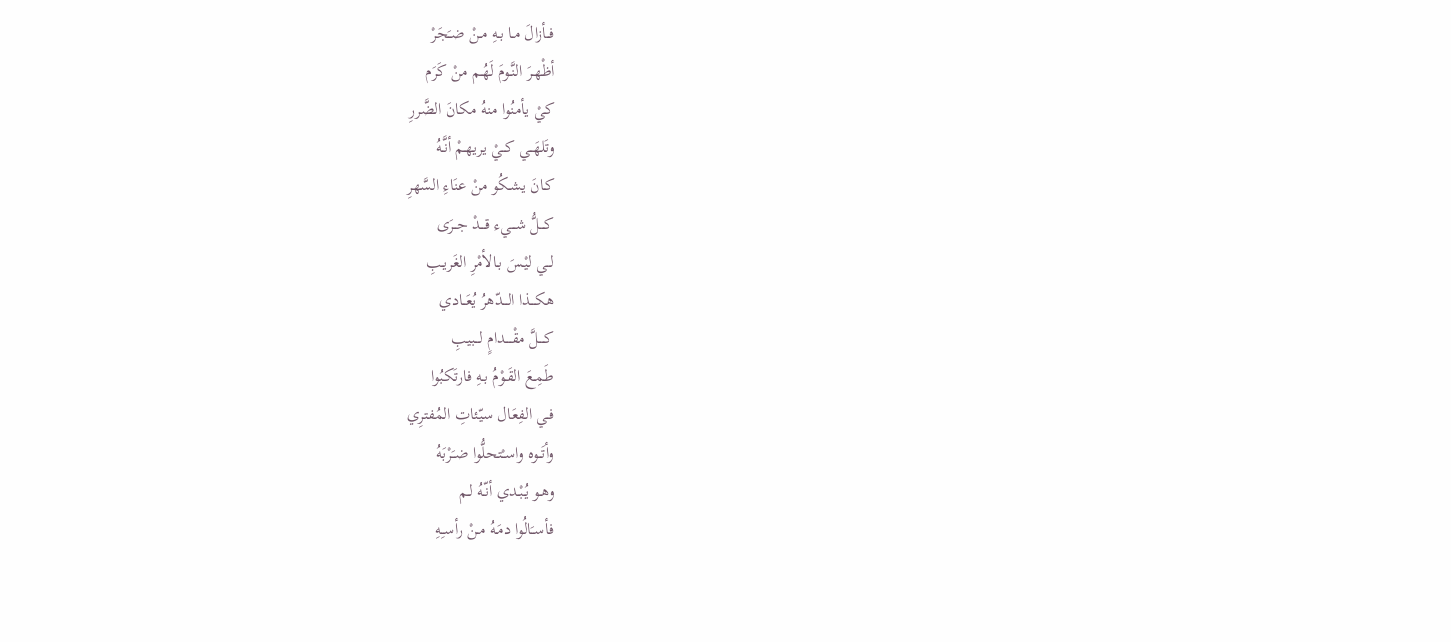فــأزالَ مـا بـهِ مـنْ ضـَجَرْ
أظْهـرَ النَّـومَ لَهُـم منْ كَرَم
كيْ يأمنُوا منهُ مكانَ الضَّررِ
وتَلهَــي كــيْ يريهـمْ أنَّـهُ
كـانَ يشـكُو منْ عنَاءِ السَّهرِ
كـــلُّ شـــيء قـــدْ جــرَى
لــي ليْـسَ بـالأمْرِ الغَريـبِ
هكـــذا الـــدّهرُ يُعَــادي
كــــلَّ مقْــــدامٍ لـــبيبِ
طَمِـعَ القَـوْمُ بـهِ فارتَكبُوا
فـي الفِعَال سيّئاتِ المُفترِي
وأتَــوه واسـْتحلُّوا ضـَرْبَهُ
وهـو يُبْـدي أنّـهُ لـم
فأسـَالُوا دمَـهُ مـنْ رأسـِهِ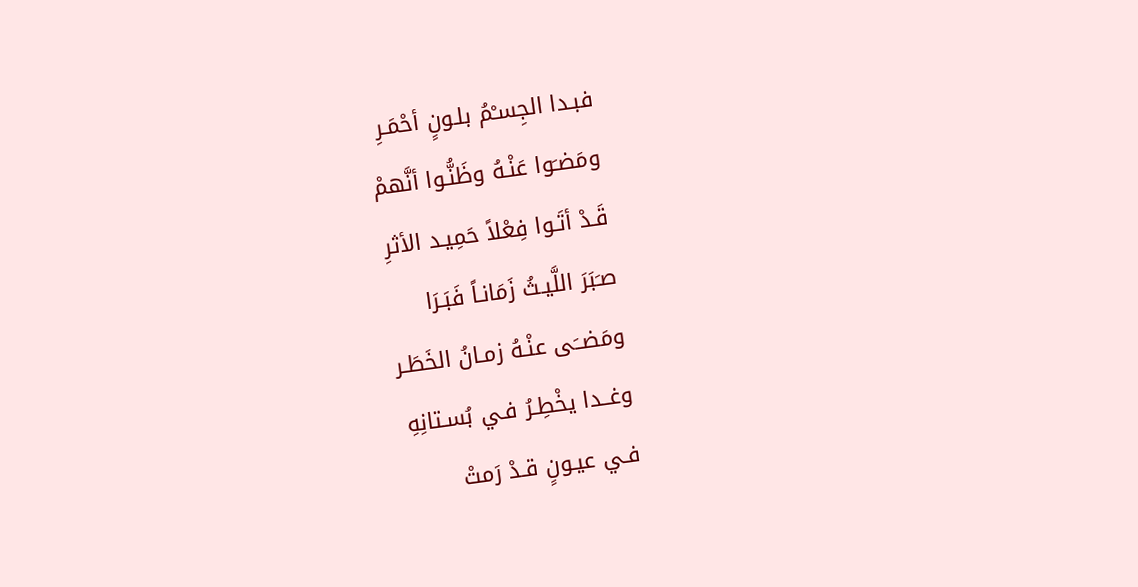فبـدا الجِسـْمُ بلـونٍ أحْمَـرِ
ومَضـَوا عَنْـهُ وظَنُّـوا أنَّهمْ
قَـدْ أتَـوا فِعْلاً حَمِيـد الأثرِ
صـَبَرَ اللَّيـثُ زَمَانـاً فَبَـرَا
ومَضــَى عنْـهُ زمـانُ الخَطَـر
وغــدا يخْطِـرُ فـي بُسـتانِهِ
فـي عيـونٍ قـدْ رَمتْ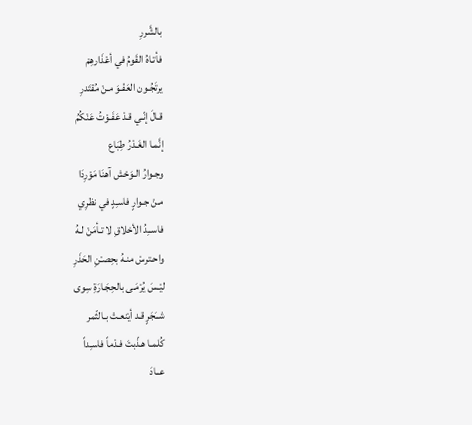بالشَّررِ
فأتـاهُ القَومُ في أعْذَارهِمْ
يرتَجُـون العَفْـوَ مـنْ مُقتَدرِ
قـالَ إنّـي قـدْ عَفَـوْتُ عَنْكُمُ
إنَّمـا الغَـدْرُ طِبَاع
وجـوارُ الـوَحْش آهنَا مَوْرِدَا
مـنْ جـوارٍ فاسـِدٍ في نظرِي
فاســِدُ الأخلاقِ لا تـأمَنْ لـهُ
واحـترسْ منـهُ بحِصـْنِ الحَذَرِ
ليْـسَ يُرْمَـى بالحِجَـارَةِ سِوى
شــَجَرٍ قـد أيْنعـتْ بـالثّمر
كُلمـا هـذّبتَ فـدْماً فاسـِداً
عــادَ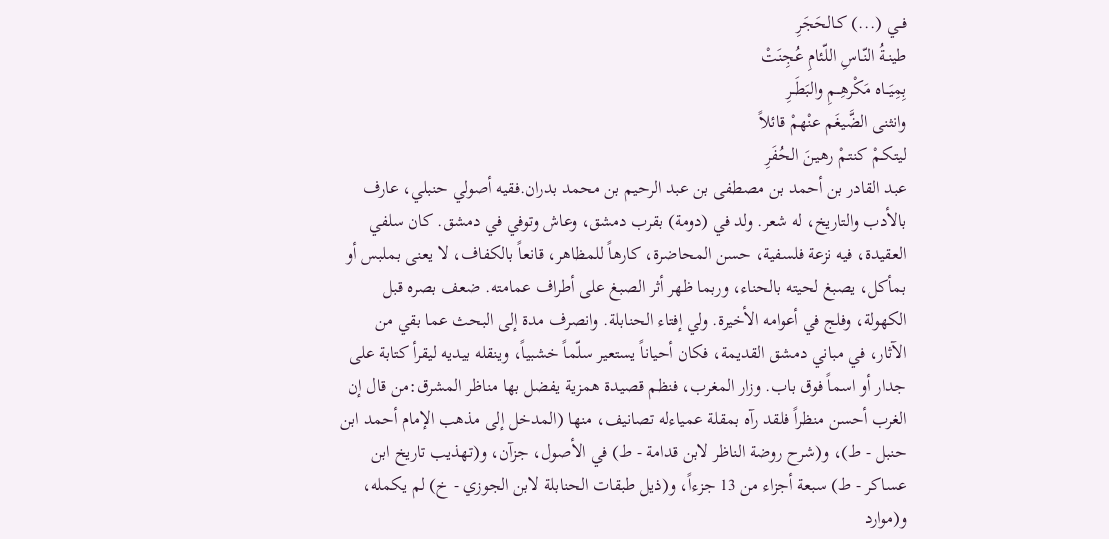فــي (...) كـالحَجَرِ
طينـةُ النّـاسِ اللّئامِ عُجِنَتْ
بِمِيَــاه مَكْرهِــمِ والبَطَــرِ
وانثنى الضَّيغَم عنْهمْ قائلاً
ليتكـمْ كنتـمْ رهيـنَ الحُفَرِ
عبد القادر بن أحمد بن مصطفى بن عبد الرحيم بن محمد بدران.فقيه أصولي حنبلي، عارف بالأدب والتاريخ، له شعر. ولد في (دومة) بقرب دمشق، وعاش وتوفي في دمشق. كان سلفي العقيدة، فيه نزعة فلسفية، حسن المحاضرة، كارهاً للمظاهر، قانعاً بالكفاف، لا يعنى بملبس أو بمأكل، يصبغ لحيته بالحناء، وربما ظهر أثر الصبغ على أطراف عمامته. ضعف بصره قبل الكهولة، وفلج في أعوامه الأخيرة. ولي إفتاء الحنابلة. وانصرف مدة إلى البحث عما بقي من الآثار، في مباني دمشق القديمة، فكان أحياناً يستعير سلّماً خشبياً، وينقله بيديه ليقرأ كتابة على جدار أو اسماً فوق باب. وزار المغرب، فنظم قصيدة همزية يفضل بها مناظر المشرق:من قال إن الغرب أحسن منظراً فلقد رآه بمقلة عمياءله تصانيف، منها (المدخل إلى مذهب الإمام أحمد ابن حنبل - ط)، و(شرح روضة الناظر لابن قدامة - ط) في الأصول، جزآن، و(تهذيب تاريخ ابن عساكر - ط) سبعة أجزاء من 13 جزءاً، و(ذيل طبقات الحنابلة لابن الجوزي - خ) لم يكمله، و(موارد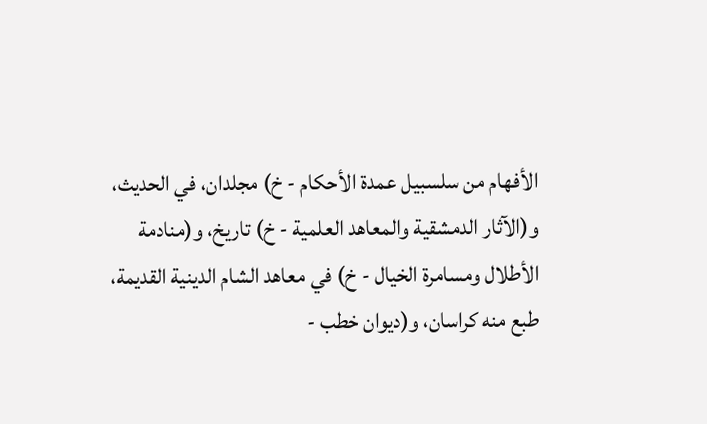الأفهام من سلسبيل عمدة الأحكام - خ) مجلدان، في الحديث، و(الآثار الدمشقية والمعاهد العلمية - خ) تاريخ، و(منادمة الأطلال ومسامرة الخيال - خ) في معاهد الشام الدينية القديمة، طبع منه كراسان، و(ديوان خطب -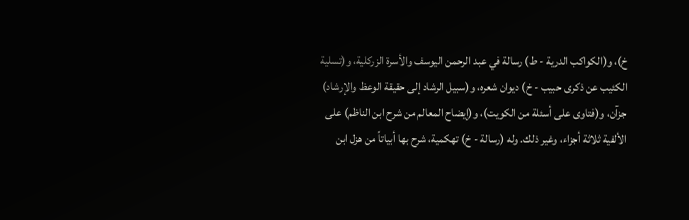خ)، و(الكواكب الدرية - ط) رسالة في عبد الرحمن اليوسف والأسرة الزركلية، و(تسلية الكئيب عن ذكرى حبيب - خ) ديوان شعره، و(سبيل الرشاد إلى حقيقة الوعظ والإرشاد) جزآن، و(فتاوى على أسئلة من الكويت)، و(إيضاح المعالم من شرح ابن الناظم) على الألفية ثلاثة أجزاء، وغير ذلك. وله (رسالة - خ) تهكمية، شرح بها أبياتاً من هزل ابن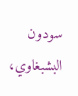سودون البشبغاوي،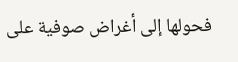فحولها إلى أغراض صوفية على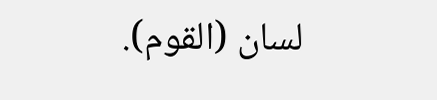لسان (القوم).